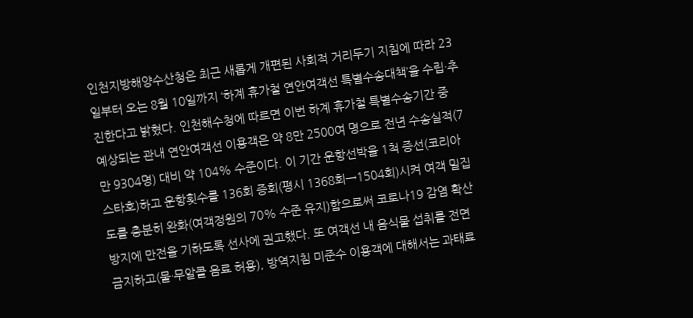인천지방해양수산청은 최근 새롭게 개편된 사회적 거리두기 지침에 따라 23일부터 오는 8월 10일까지 ‘하계 휴가철 연안여객선 특별수송대책’을 수립·추진한다고 밝혔다. 인천해수청에 따르면 이번 하계 휴가철 특별수송기간 중 예상되는 관내 연안여객선 이용객은 약 8만 2500여 명으로 전년 수송실적(7만 9304명) 대비 약 104% 수준이다. 이 기간 운항선박을 1척 증선(코리아스타호)하고 운항횟수를 136회 증회(평시 1368회→1504회)시켜 여객 밀집도를 충분히 완화(여객정원의 70% 수준 유지)함으로써 코로나19 감염 확산방지에 만전을 기하도록 선사에 권고했다. 또 여객선 내 음식물 섭취를 전면 금지하고(물·무알콜 음료 허용), 방역지침 미준수 이용객에 대해서는 과태료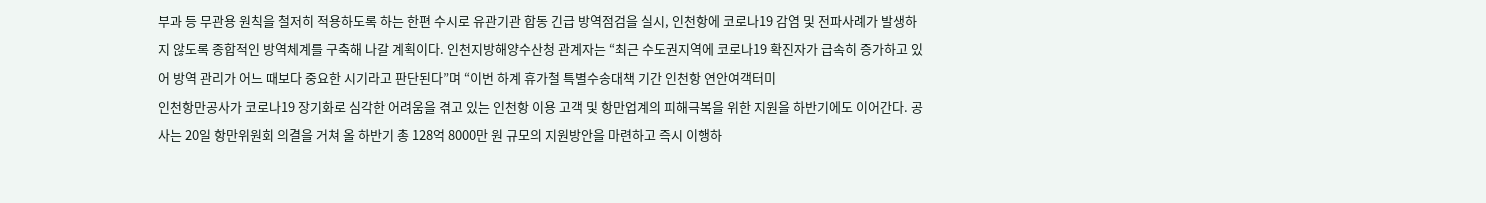부과 등 무관용 원칙을 철저히 적용하도록 하는 한편 수시로 유관기관 합동 긴급 방역점검을 실시, 인천항에 코로나19 감염 및 전파사례가 발생하지 않도록 종합적인 방역체계를 구축해 나갈 계획이다. 인천지방해양수산청 관계자는 “최근 수도권지역에 코로나19 확진자가 급속히 증가하고 있어 방역 관리가 어느 때보다 중요한 시기라고 판단된다”며 “이번 하계 휴가철 특별수송대책 기간 인천항 연안여객터미
인천항만공사가 코로나19 장기화로 심각한 어려움을 겪고 있는 인천항 이용 고객 및 항만업계의 피해극복을 위한 지원을 하반기에도 이어간다. 공사는 20일 항만위원회 의결을 거쳐 올 하반기 총 128억 8000만 원 규모의 지원방안을 마련하고 즉시 이행하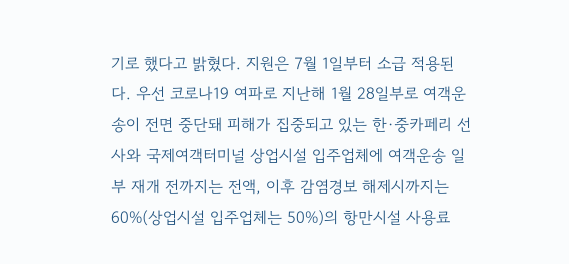기로 했다고 밝혔다. 지원은 7월 1일부터 소급 적용된다. 우선 코로나19 여파로 지난해 1월 28일부로 여객운송이 전면 중단돼 피해가 집중되고 있는 한·중카페리 선사와 국제여객터미널 상업시설 입주업체에 여객운송 일부 재개 전까지는 전액, 이후 감염경보 해제시까지는 60%(상업시설 입주업체는 50%)의 항만시설 사용료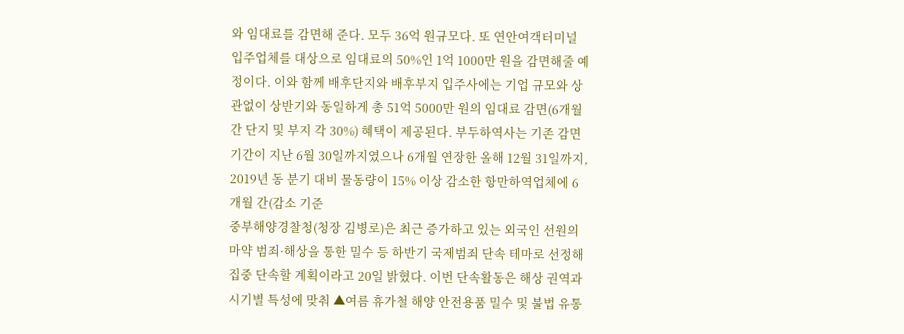와 임대료를 감면해 준다. 모두 36억 원규모다. 또 연안여객터미널 입주업체를 대상으로 임대료의 50%인 1억 1000만 원을 감면해줄 예정이다. 이와 함께 배후단지와 배후부지 입주사에는 기업 규모와 상관없이 상반기와 동일하게 총 51억 5000만 원의 임대료 감면(6개월간 단지 및 부지 각 30%) 혜택이 제공된다. 부두하역사는 기존 감면기간이 지난 6월 30일까지였으나 6개월 연장한 올해 12월 31일까지, 2019년 동 분기 대비 물동량이 15% 이상 감소한 항만하역업체에 6개월 간(감소 기준
중부해양경찰청(청장 김병로)은 최근 증가하고 있는 외국인 선원의 마약 범죄·해상을 통한 밀수 등 하반기 국제범죄 단속 테마로 선정해 집중 단속할 계획이라고 20일 밝혔다. 이번 단속활동은 해상 권역과 시기별 특성에 맞춰 ▲여름 휴가철 해양 안전용품 밀수 및 불법 유통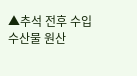▲추석 전후 수입 수산물 원산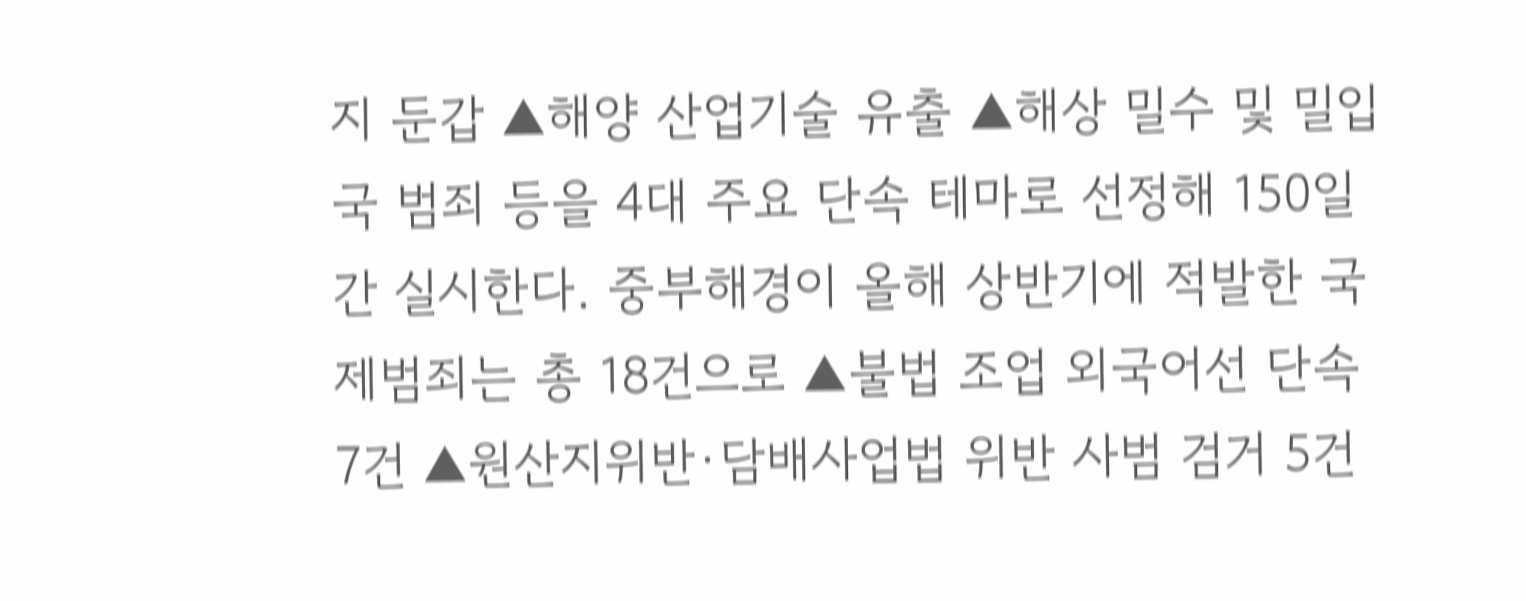지 둔갑 ▲해양 산업기술 유출 ▲해상 밀수 및 밀입국 범죄 등을 4대 주요 단속 테마로 선정해 150일 간 실시한다. 중부해경이 올해 상반기에 적발한 국제범죄는 총 18건으로 ▲불법 조업 외국어선 단속 7건 ▲원산지위반·담배사업법 위반 사범 검거 5건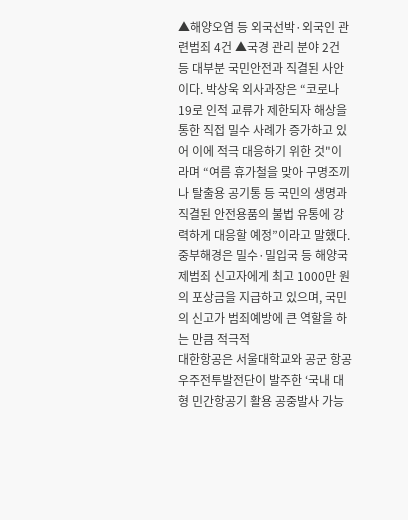▲해양오염 등 외국선박·외국인 관련범죄 4건 ▲국경 관리 분야 2건 등 대부분 국민안전과 직결된 사안이다. 박상욱 외사과장은 “코로나19로 인적 교류가 제한되자 해상을 통한 직접 밀수 사례가 증가하고 있어 이에 적극 대응하기 위한 것"이라며 “여름 휴가철을 맞아 구명조끼나 탈출용 공기통 등 국민의 생명과 직결된 안전용품의 불법 유통에 강력하게 대응할 예정”이라고 말했다. 중부해경은 밀수·밀입국 등 해양국제범죄 신고자에게 최고 1000만 원의 포상금을 지급하고 있으며, 국민의 신고가 범죄예방에 큰 역할을 하는 만큼 적극적
대한항공은 서울대학교와 공군 항공우주전투발전단이 발주한 ‘국내 대형 민간항공기 활용 공중발사 가능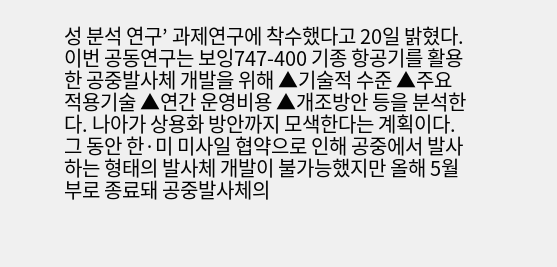성 분석 연구’ 과제연구에 착수했다고 20일 밝혔다. 이번 공동연구는 보잉747-400 기종 항공기를 활용한 공중발사체 개발을 위해 ▲기술적 수준 ▲주요 적용기술 ▲연간 운영비용 ▲개조방안 등을 분석한다. 나아가 상용화 방안까지 모색한다는 계획이다. 그 동안 한·미 미사일 협약으로 인해 공중에서 발사하는 형태의 발사체 개발이 불가능했지만 올해 5월부로 종료돼 공중발사체의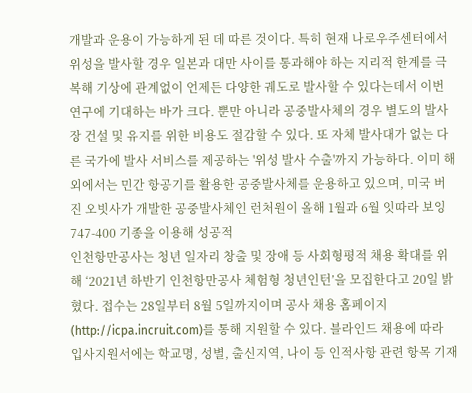개발과 운용이 가능하게 된 데 따른 것이다. 특히 현재 나로우주센터에서 위성을 발사할 경우 일본과 대만 사이를 통과해야 하는 지리적 한계를 극복해 기상에 관계없이 언제든 다양한 궤도로 발사할 수 있다는데서 이번 연구에 기대하는 바가 크다. 뿐만 아니라 공중발사체의 경우 별도의 발사장 건설 및 유지를 위한 비용도 절감할 수 있다. 또 자체 발사대가 없는 다른 국가에 발사 서비스를 제공하는 '위성 발사 수출'까지 가능하다. 이미 해외에서는 민간 항공기를 활용한 공중발사체를 운용하고 있으며, 미국 버진 오빗사가 개발한 공중발사체인 런처원이 올해 1월과 6월 잇따라 보잉747-400 기종을 이용해 성공적
인천항만공사는 청년 일자리 창출 및 장애 등 사회형평적 채용 확대를 위해 ‘2021년 하반기 인천항만공사 체험형 청년인턴’을 모집한다고 20일 밝혔다. 접수는 28일부터 8월 5일까지이며 공사 채용 홈페이지(http://icpa.incruit.com)를 통해 지원할 수 있다. 블라인드 채용에 따라 입사지원서에는 학교명, 성별, 출신지역, 나이 등 인적사항 관련 항목 기재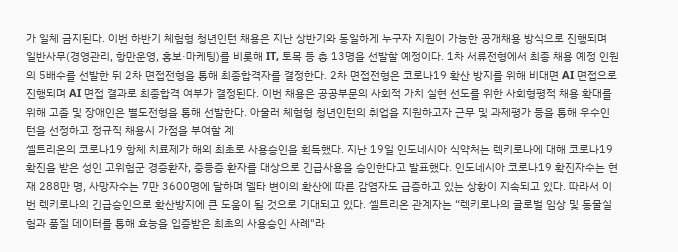가 일체 금지된다. 이번 하반기 체험형 청년인턴 채용은 지난 상반기와 동일하게 누구자 지원이 가능한 공개채용 방식으로 진행되며 일반사무(경영관리, 항만운영, 홍보·마케팅)를 비롯해 IT, 토목 등 총 13명을 선발할 예정이다. 1차 서류전형에서 최종 채용 예정 인원의 5배수를 선발한 뒤 2차 면접전형을 통해 최종합격자를 결정한다. 2차 면접전형은 코로나19 확산 방지를 위해 비대면 AI 면접으로 진행되며 AI 면접 결과로 최종합격 여부가 결정된다. 이번 채용은 공공부문의 사회적 가치 실현 선도를 위한 사회형평적 채용 확대를 위해 고졸 및 장애인은 별도전형을 통해 선발한다. 아울러 체혐형 청년인턴의 취업을 지원하고자 근무 및 과제평가 등을 통해 우수인턴을 선정하고 정규직 채용시 가점을 부여할 계
셀트리온의 코로나19 항체 치료제가 해외 최초로 사용승인을 획득했다. 지난 19일 인도네시아 식약처는 렉키로나에 대해 코로나19 확진을 받은 성인 고위험군 경증환자, 중등증 환자를 대상으로 긴급사용을 승인한다고 발표했다. 인도네시아 코로나19 확진자수는 현재 288만 명, 사망자수는 7만 3600명에 달하며 델타 변이의 확산에 따른 감염자도 급증하고 있는 상황이 지속되고 있다. 따라서 이번 렉키로나의 긴급승인으로 확산방지에 큰 도움이 될 것으로 기대되고 있다. 셀트리온 관계자는 “렉키로나의 글로벌 임상 및 동물실험과 품질 데이터를 통해 효능을 입증받은 최초의 사용승인 사례"라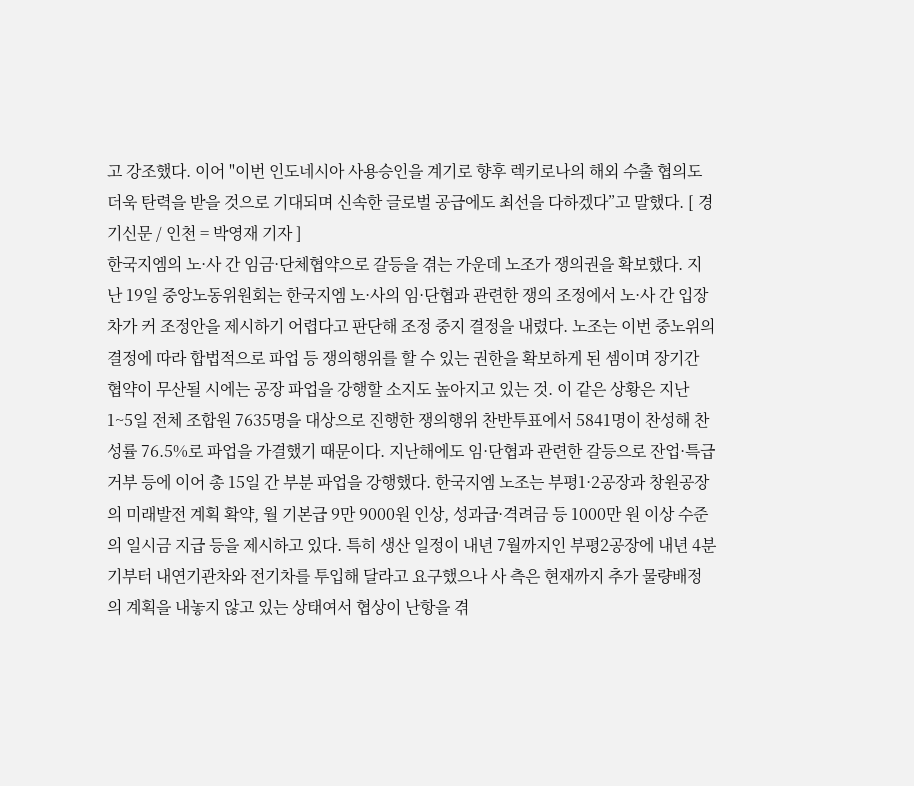고 강조했다. 이어 "이번 인도네시아 사용승인을 계기로 향후 렉키로나의 해외 수출 협의도 더욱 탄력을 받을 것으로 기대되며 신속한 글로벌 공급에도 최선을 다하겠다”고 말했다. [ 경기신문 / 인천 = 박영재 기자 ]
한국지엠의 노·사 간 임금·단체협약으로 갈등을 겪는 가운데 노조가 쟁의권을 확보했다. 지난 19일 중앙노동위원회는 한국지엠 노·사의 임·단협과 관련한 쟁의 조정에서 노·사 간 입장차가 커 조정안을 제시하기 어렵다고 판단해 조정 중지 결정을 내렸다. 노조는 이번 중노위의 결정에 따라 합법적으로 파업 등 쟁의행위를 할 수 있는 권한을 확보하게 된 셈이며 장기간 협약이 무산될 시에는 공장 파업을 강행할 소지도 높아지고 있는 것. 이 같은 상황은 지난 1~5일 전체 조합원 7635명을 대상으로 진행한 쟁의행위 찬반투표에서 5841명이 찬성해 찬성률 76.5%로 파업을 가결했기 때문이다. 지난해에도 임·단협과 관련한 갈등으로 잔업·특급 거부 등에 이어 총 15일 간 부분 파업을 강행했다. 한국지엠 노조는 부평1·2공장과 창원공장의 미래발전 계획 확약, 월 기본급 9만 9000원 인상, 성과급·격려금 등 1000만 원 이상 수준의 일시금 지급 등을 제시하고 있다. 특히 생산 일정이 내년 7월까지인 부평2공장에 내년 4분기부터 내연기관차와 전기차를 투입해 달라고 요구했으나 사 측은 현재까지 추가 물량배정의 계획을 내놓지 않고 있는 상태여서 협상이 난항을 겪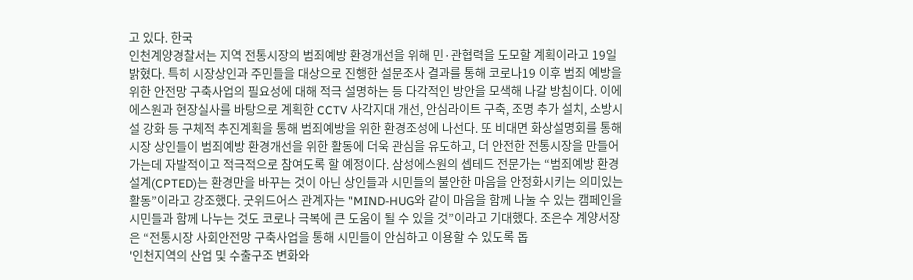고 있다. 한국
인천계양경찰서는 지역 전통시장의 범죄예방 환경개선을 위해 민·관협력을 도모할 계획이라고 19일 밝혔다. 특히 시장상인과 주민들을 대상으로 진행한 설문조사 결과를 통해 코로나19 이후 범죄 예방을 위한 안전망 구축사업의 필요성에 대해 적극 설명하는 등 다각적인 방안을 모색해 나갈 방침이다. 이에 에스원과 현장실사를 바탕으로 계획한 CCTV 사각지대 개선, 안심라이트 구축, 조명 추가 설치, 소방시설 강화 등 구체적 추진계획을 통해 범죄예방을 위한 환경조성에 나선다. 또 비대면 화상설명회를 통해 시장 상인들이 범죄예방 환경개선을 위한 활동에 더욱 관심을 유도하고, 더 안전한 전통시장을 만들어 가는데 자발적이고 적극적으로 참여도록 할 예정이다. 삼성에스원의 셉테드 전문가는 “범죄예방 환경설계(CPTED)는 환경만을 바꾸는 것이 아닌 상인들과 시민들의 불안한 마음을 안정화시키는 의미있는 활동”이라고 강조했다. 굿위드어스 관계자는 "MIND-HUG와 같이 마음을 함께 나눌 수 있는 캠페인을 시민들과 함께 나누는 것도 코로나 극복에 큰 도움이 될 수 있을 것”이라고 기대했다. 조은수 계양서장은 “전통시장 사회안전망 구축사업을 통해 시민들이 안심하고 이용할 수 있도록 돕
'인천지역의 산업 및 수출구조 변화와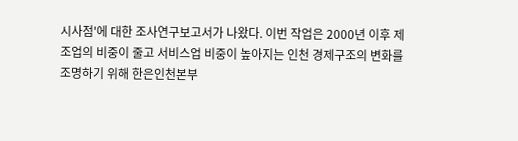시사점'에 대한 조사연구보고서가 나왔다. 이번 작업은 2000년 이후 제조업의 비중이 줄고 서비스업 비중이 높아지는 인천 경제구조의 변화를 조명하기 위해 한은인천본부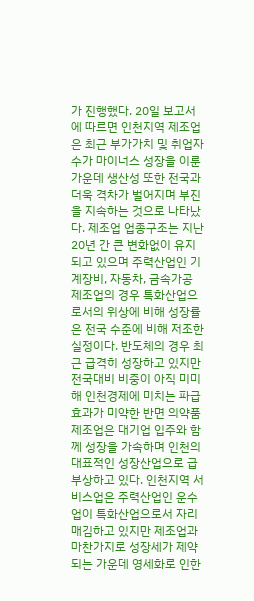가 진행했다. 20일 보고서에 따르면 인천지역 제조업은 최근 부가가치 및 취업자수가 마이너스 성장을 이룬 가운데 생산성 또한 전국과 더욱 격차가 벌어지며 부진을 지속하는 것으로 나타났다. 제조업 업종구조는 지난 20년 간 큰 변화없이 유지되고 있으며 주력산업인 기계장비, 자동차, 금속가공 제조업의 경우 특화산업으로서의 위상에 비해 성장률은 전국 수준에 비해 저조한 실정이다. 반도체의 경우 최근 급격히 성장하고 있지만 전국대비 비중이 아직 미미해 인천경제에 미치는 파급효과가 미약한 반면 의약품 제조업은 대기업 입주와 함께 성장을 가속하며 인천의 대표적인 성장산업으로 급부상하고 있다. 인천지역 서비스업은 주력산업인 운수업이 특화산업으로서 자리매김하고 있지만 제조업과 마찬가지로 성장세가 제약되는 가운데 영세화로 인한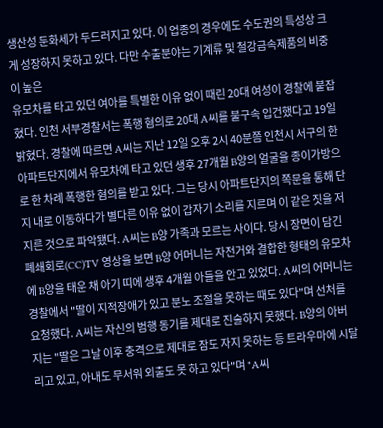생산성 둔화세가 두드러지고 있다. 이 업종의 경우에도 수도권의 특성상 크게 성장하지 못하고 있다. 다만 수출분야는 기계류 및 철강금속제품의 비중이 높은
유모차를 타고 있던 여아를 특별한 이유 없이 때린 20대 여성이 경찰에 붙잡혔다. 인천 서부경찰서는 폭행 혐의로 20대 A씨를 불구속 입건했다고 19일 밝혔다. 경찰에 따르면 A씨는 지난 12일 오후 2시 40분쯤 인천시 서구의 한 아파트단지에서 유모차에 타고 있던 생후 27개월 B양의 얼굴을 종이가방으로 한 차례 폭행한 혐의를 받고 있다. 그는 당시 아파트단지의 쪽문을 통해 단지 내로 이동하다가 별다른 이유 없이 갑자기 소리를 지르며 이 같은 짓을 저지른 것으로 파악됐다. A씨는 B양 가족과 모르는 사이다. 당시 장면이 담긴 폐쇄회로(CC)TV 영상을 보면 B양 어머니는 자전거와 결합한 형태의 유모차에 B양을 태운 채 아기 띠에 생후 4개월 아들을 안고 있었다. A씨의 어머니는 경찰에서 "딸이 지적장애가 있고 분노 조절을 못하는 때도 있다"며 선처를 요청했다. A씨는 자신의 범행 동기를 제대로 진술하지 못했다. B양의 아버지는 "딸은 그날 이후 충격으로 제대로 잠도 자지 못하는 등 트라우마에 시달리고 있고, 아내도 무서워 외출도 못 하고 있다"며 "A씨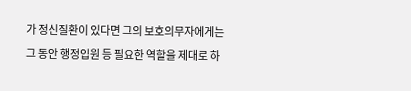가 정신질환이 있다면 그의 보호의무자에게는 그 동안 행정입원 등 필요한 역할을 제대로 하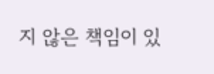지 않은 책임이 있